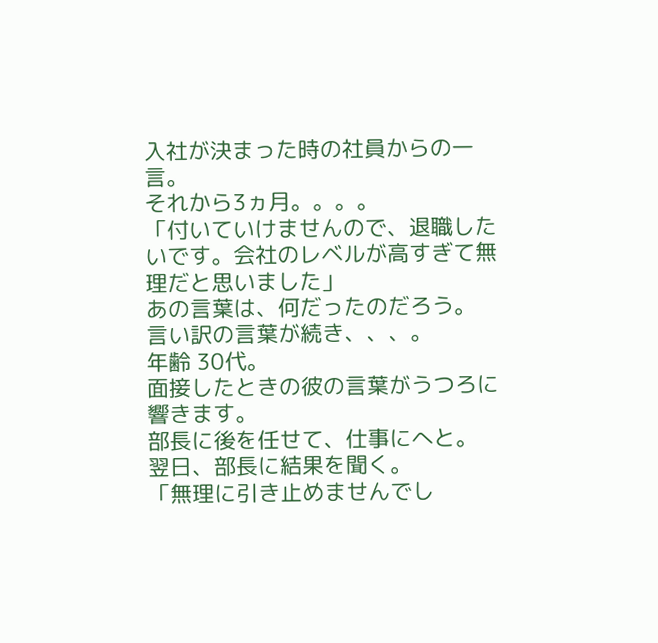入社が決まった時の社員からの一言。
それから3ヵ月。。。。
「付いていけませんので、退職したいです。会社のレベルが高すぎて無理だと思いました」
あの言葉は、何だったのだろう。
言い訳の言葉が続き、、、。
年齢 30代。
面接したときの彼の言葉がうつろに響きます。
部長に後を任せて、仕事にへと。
翌日、部長に結果を聞く。
「無理に引き止めませんでし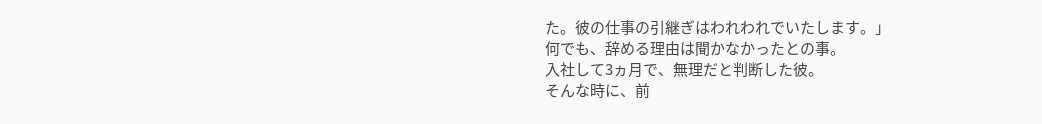た。彼の仕事の引継ぎはわれわれでいたします。」
何でも、辞める理由は聞かなかったとの事。
入社して3ヵ月で、無理だと判断した彼。
そんな時に、前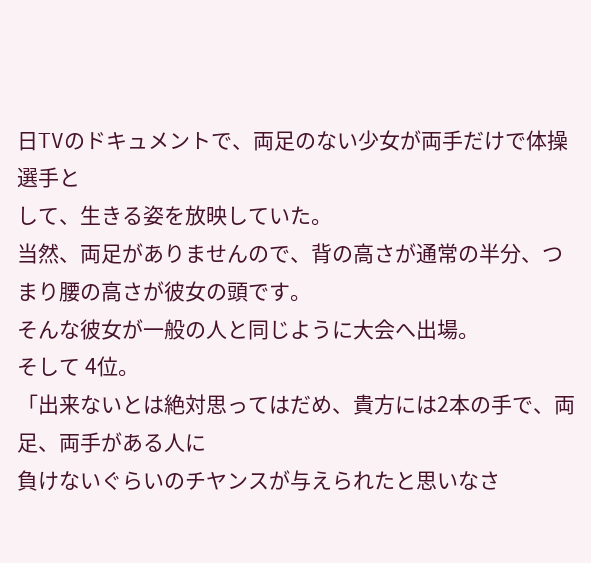日TVのドキュメントで、両足のない少女が両手だけで体操選手と
して、生きる姿を放映していた。
当然、両足がありませんので、背の高さが通常の半分、つまり腰の高さが彼女の頭です。
そんな彼女が一般の人と同じように大会へ出場。
そして 4位。
「出来ないとは絶対思ってはだめ、貴方には2本の手で、両足、両手がある人に
負けないぐらいのチヤンスが与えられたと思いなさ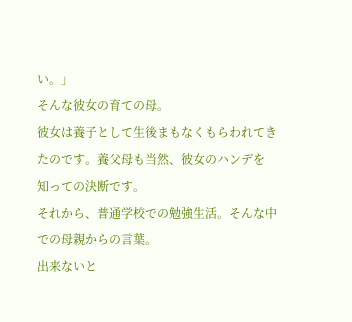い。」
そんな彼女の育ての母。
彼女は養子として生後まもなくもらわれてきたのです。養父母も当然、彼女のハンデを
知っての決断です。
それから、普通学校での勉強生活。そんな中での母親からの言葉。
出来ないと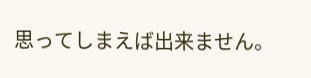思ってしまえば出来ません。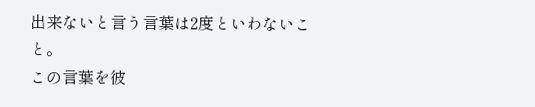出来ないと言う言葉は2度といわないこと。
この言葉を彼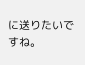に送りたいですね。